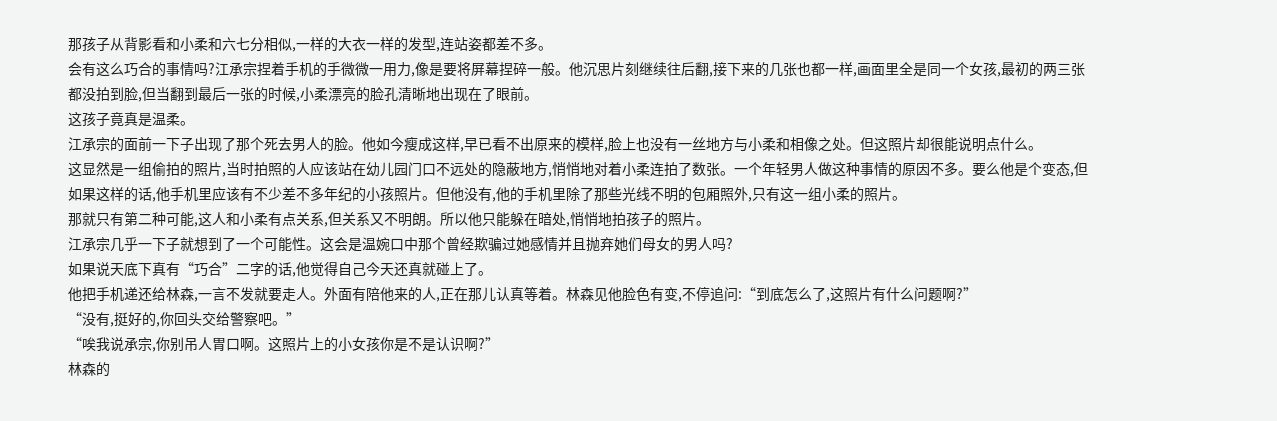那孩子从背影看和小柔和六七分相似,一样的大衣一样的发型,连站姿都差不多。
会有这么巧合的事情吗?江承宗捏着手机的手微微一用力,像是要将屏幕捏碎一般。他沉思片刻继续往后翻,接下来的几张也都一样,画面里全是同一个女孩,最初的两三张都没拍到脸,但当翻到最后一张的时候,小柔漂亮的脸孔清晰地出现在了眼前。
这孩子竟真是温柔。
江承宗的面前一下子出现了那个死去男人的脸。他如今瘦成这样,早已看不出原来的模样,脸上也没有一丝地方与小柔和相像之处。但这照片却很能说明点什么。
这显然是一组偷拍的照片,当时拍照的人应该站在幼儿园门口不远处的隐蔽地方,悄悄地对着小柔连拍了数张。一个年轻男人做这种事情的原因不多。要么他是个变态,但如果这样的话,他手机里应该有不少差不多年纪的小孩照片。但他没有,他的手机里除了那些光线不明的包厢照外,只有这一组小柔的照片。
那就只有第二种可能,这人和小柔有点关系,但关系又不明朗。所以他只能躲在暗处,悄悄地拍孩子的照片。
江承宗几乎一下子就想到了一个可能性。这会是温婉口中那个曾经欺骗过她感情并且抛弃她们母女的男人吗?
如果说天底下真有“巧合”二字的话,他觉得自己今天还真就碰上了。
他把手机递还给林森,一言不发就要走人。外面有陪他来的人,正在那儿认真等着。林森见他脸色有变,不停追问:“到底怎么了,这照片有什么问题啊?”
“没有,挺好的,你回头交给警察吧。”
“唉我说承宗,你别吊人胃口啊。这照片上的小女孩你是不是认识啊?”
林森的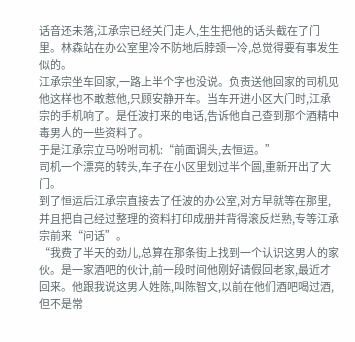话音还未落,江承宗已经关门走人,生生把他的话头截在了门里。林森站在办公室里冷不防地后脖颈一冷,总觉得要有事发生似的。
江承宗坐车回家,一路上半个字也没说。负责送他回家的司机见他这样也不敢惹他,只顾安静开车。当车开进小区大门时,江承宗的手机响了。是任波打来的电话,告诉他自己查到那个酒精中毒男人的一些资料了。
于是江承宗立马吩咐司机:“前面调头,去恒运。”
司机一个漂亮的转头,车子在小区里划过半个圆,重新开出了大门。
到了恒运后江承宗直接去了任波的办公室,对方早就等在那里,并且把自己经过整理的资料打印成册并背得滚反烂熟,专等江承宗前来“问话”。
“我费了半天的劲儿,总算在那条街上找到一个认识这男人的家伙。是一家酒吧的伙计,前一段时间他刚好请假回老家,最近才回来。他跟我说这男人姓陈,叫陈智文,以前在他们酒吧喝过酒,但不是常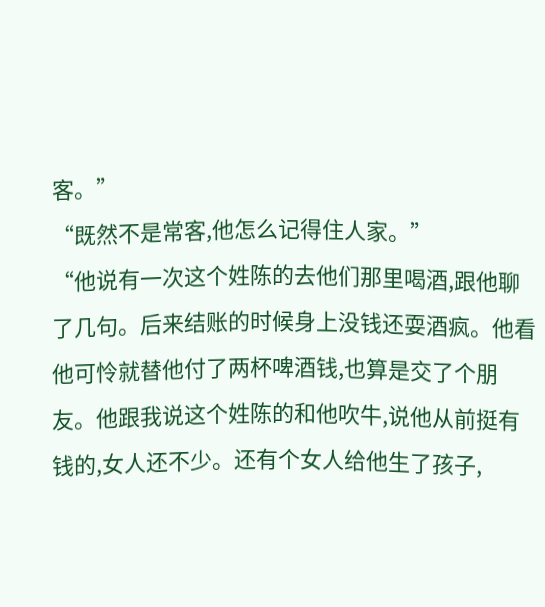客。”
“既然不是常客,他怎么记得住人家。”
“他说有一次这个姓陈的去他们那里喝酒,跟他聊了几句。后来结账的时候身上没钱还耍酒疯。他看他可怜就替他付了两杯啤酒钱,也算是交了个朋友。他跟我说这个姓陈的和他吹牛,说他从前挺有钱的,女人还不少。还有个女人给他生了孩子,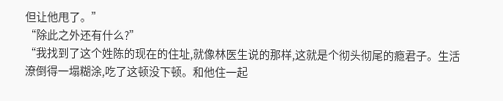但让他甩了。”
“除此之外还有什么?”
“我找到了这个姓陈的现在的住址,就像林医生说的那样,这就是个彻头彻尾的瘾君子。生活潦倒得一塌糊涂,吃了这顿没下顿。和他住一起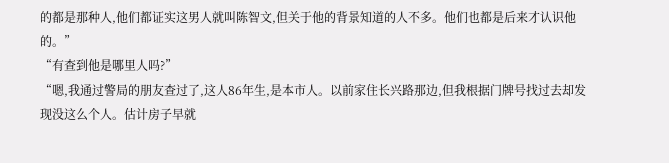的都是那种人,他们都证实这男人就叫陈智文,但关于他的背景知道的人不多。他们也都是后来才认识他的。”
“有查到他是哪里人吗?”
“嗯,我通过警局的朋友查过了,这人86年生,是本市人。以前家住长兴路那边,但我根据门牌号找过去却发现没这么个人。估计房子早就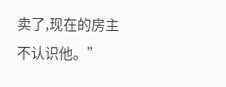卖了,现在的房主不认识他。”